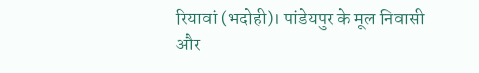रियावां (भदोही)। पांडेयपुर के मूल निवासी और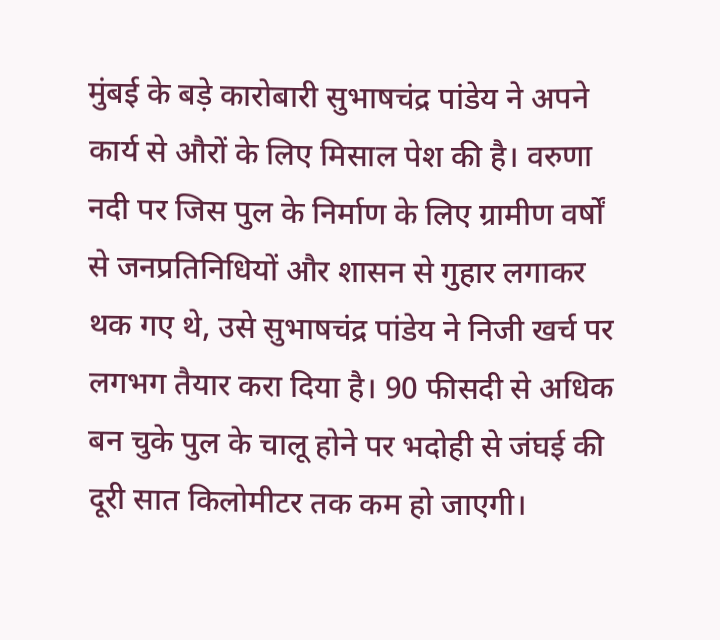मुंबई के बड़े कारोबारी सुभाषचंद्र पांडेय ने अपने कार्य से औरों के लिए मिसाल पेश की है। वरुणा नदी पर जिस पुल के निर्माण के लिए ग्रामीण वर्षों से जनप्रतिनिधियों और शासन से गुहार लगाकर थक गए थे, उसे सुभाषचंद्र पांडेय ने निजी खर्च पर लगभग तैयार करा दिया है। 90 फीसदी से अधिक बन चुके पुल के चालू होने पर भदोही से जंघई की दूरी सात किलोमीटर तक कम हो जाएगी।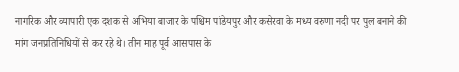नागरिक और व्यापारी एक दशक से अभिया बाजार के पश्चिम पांडेयपुर और कसेरवा के मध्य वरुणा नदी पर पुल बनाने की मांग जनप्रतिनिधियों से कर रहे थे। तीन माह पूर्व आसपास के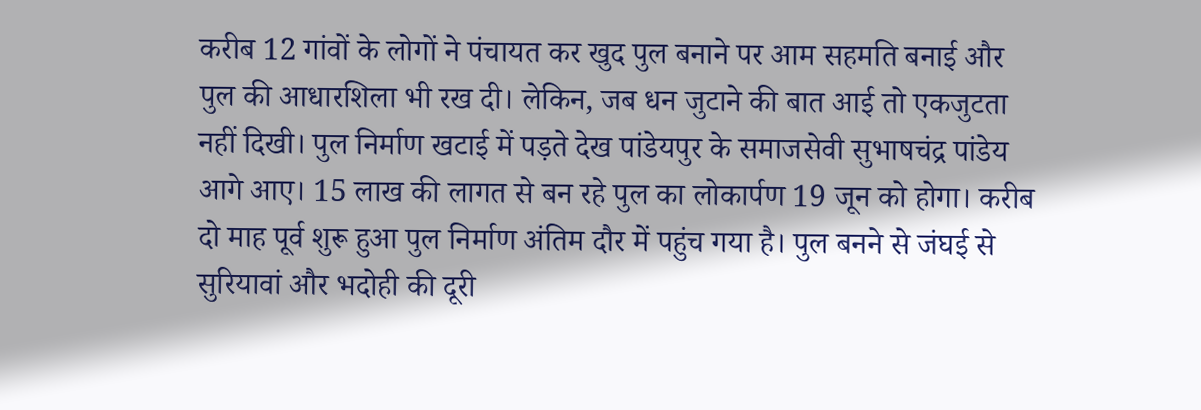करीब 12 गांवों के लोगों ने पंचायत कर खुद पुल बनाने पर आम सहमति बनाई और पुल की आधारशिला भी रख दी। लेकिन, जब धन जुटाने की बात आई तो एकजुटता नहीं दिखी। पुल निर्माण खटाई में पड़ते देख पांडेयपुर के समाजसेवी सुभाषचंद्र पांडेय आगे आए। 15 लाख की लागत से बन रहे पुल का लोकार्पण 19 जून को होगा। करीब दो माह पूर्व शुरू हुआ पुल निर्माण अंतिम दौर में पहुंच गया है। पुल बनने से जंघई से सुरियावां और भदोही की दूरी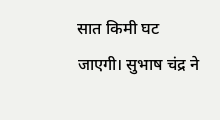सात किमी घट जाएगी। सुभाष चंद्र ने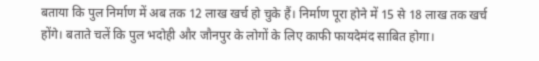बताया कि पुल निर्माण में अब तक 12 लाख खर्च हो चुके हैं। निर्माण पूरा होने में 15 से 18 लाख तक खर्च होंगे। बताते चलें कि पुल भदोही और जौनपुर के लोगों के लिए काफी फायदेमंद साबित होगा।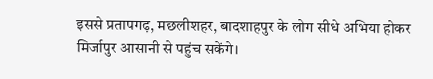इससे प्रतापगढ़, मछलीशहर, बादशाहपुर के लोग सीधे अभिया होकर मिर्जापुर आसानी से पहुंच सकेंगे।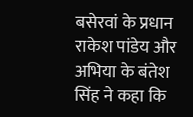बसेरवां के प्रधान राकेश पांडेय और अभिया के बंतेश सिंह ने कहा कि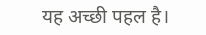यह अच्छी पहल है।